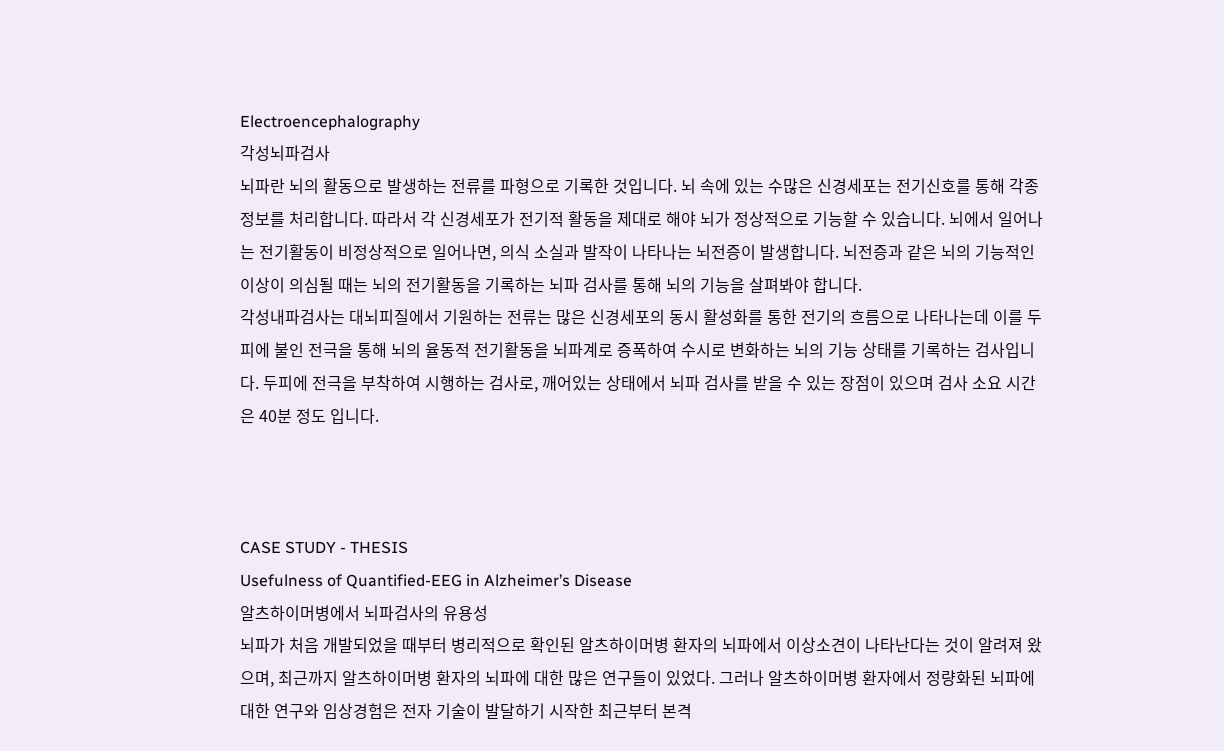Electroencephalography
각성뇌파검사
뇌파란 뇌의 활동으로 발생하는 전류를 파형으로 기록한 것입니다. 뇌 속에 있는 수많은 신경세포는 전기신호를 통해 각종 정보를 처리합니다. 따라서 각 신경세포가 전기적 활동을 제대로 해야 뇌가 정상적으로 기능할 수 있습니다. 뇌에서 일어나는 전기활동이 비정상적으로 일어나면, 의식 소실과 발작이 나타나는 뇌전증이 발생합니다. 뇌전증과 같은 뇌의 기능적인 이상이 의심될 때는 뇌의 전기활동을 기록하는 뇌파 검사를 통해 뇌의 기능을 살펴봐야 합니다.
각성내파검사는 대뇌피질에서 기원하는 전류는 많은 신경세포의 동시 활성화를 통한 전기의 흐름으로 나타나는데 이를 두피에 불인 전극을 통해 뇌의 율동적 전기활동을 뇌파계로 증폭하여 수시로 변화하는 뇌의 기능 상태를 기록하는 검사입니다. 두피에 전극을 부착하여 시행하는 검사로, 깨어있는 상태에서 뇌파 검사를 받을 수 있는 장점이 있으며 검사 소요 시간은 40분 정도 입니다.



CASE STUDY - THESIS
Usefulness of Quantified-EEG in Alzheimer’s Disease
알츠하이머병에서 뇌파검사의 유용성
뇌파가 처음 개발되었을 때부터 병리적으로 확인된 알츠하이머병 환자의 뇌파에서 이상소견이 나타난다는 것이 알려져 왔으며, 최근까지 알츠하이머병 환자의 뇌파에 대한 많은 연구들이 있었다. 그러나 알츠하이머병 환자에서 정량화된 뇌파에 대한 연구와 임상경험은 전자 기술이 발달하기 시작한 최근부터 본격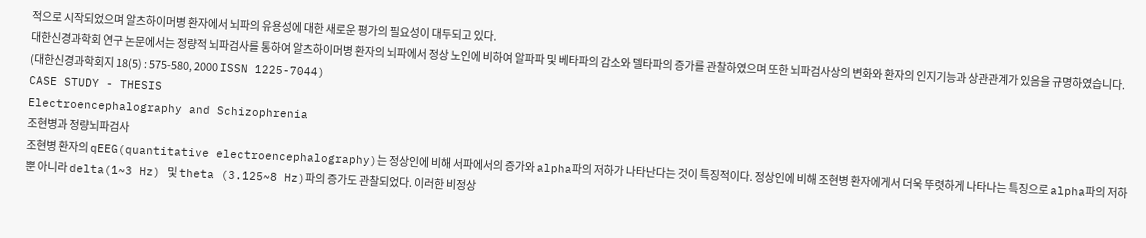적으로 시작되었으며 알츠하이머병 환자에서 뇌파의 유용성에 대한 새로운 평가의 필요성이 대두되고 있다.
대한신경과학회 연구 논문에서는 정량적 뇌파검사를 통하여 알츠하이머병 환자의 뇌파에서 정상 노인에 비하여 알파파 및 베타파의 감소와 델타파의 증가를 관찰하였으며 또한 뇌파검사상의 변화와 환자의 인지기능과 상관관계가 있음을 규명하였습니다. (대한신경과학회지 18(5) : 575-580, 2000 ISSN 1225-7044)
CASE STUDY - THESIS
Electroencephalography and Schizophrenia
조현병과 정량뇌파검사
조현병 환자의 qEEG(quantitative electroencephalography)는 정상인에 비해 서파에서의 증가와 alpha파의 저하가 나타난다는 것이 특징적이다. 정상인에 비해 조현병 환자에게서 더욱 뚜렷하게 나타나는 특징으로 alpha파의 저하뿐 아니라 delta(1~3 Hz) 및 theta (3.125~8 Hz)파의 증가도 관찰되었다. 이러한 비정상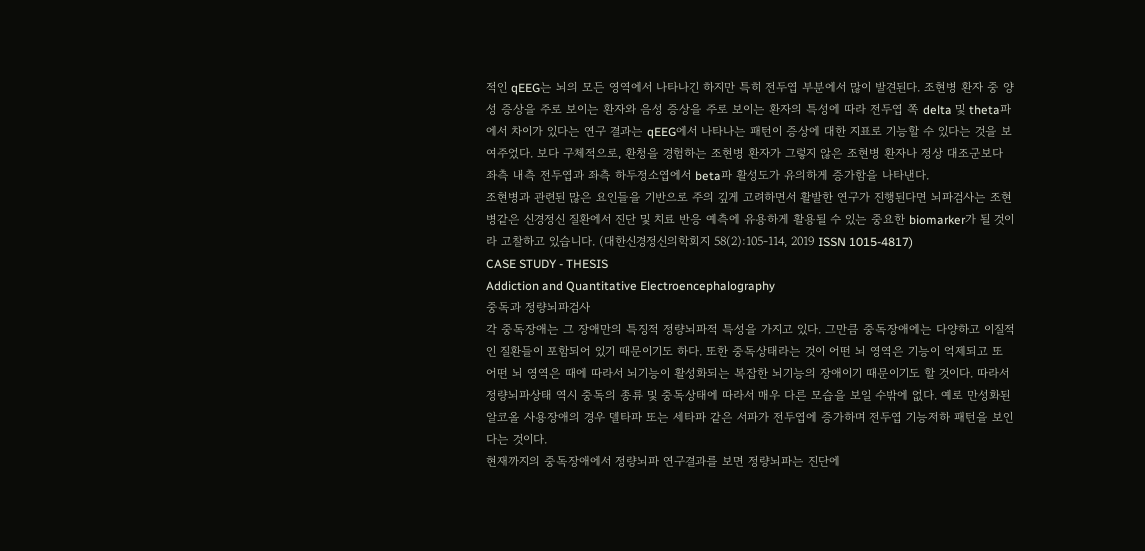적인 qEEG는 뇌의 모든 영역에서 나타나긴 하지만 특히 전두엽 부분에서 많이 발견된다. 조현병 환자 중 양성 증상을 주로 보이는 환자와 음성 증상을 주로 보이는 환자의 특성에 따라 전두엽 쪽 delta 및 theta파에서 차이가 있다는 연구 결과는 qEEG에서 나타나는 패턴이 증상에 대한 지표로 기능할 수 있다는 것을 보여주었다. 보다 구체적으로, 환청을 경험하는 조현병 환자가 그렇지 않은 조현병 환자나 정상 대조군보다 좌측 내측 전두엽과 좌측 하두정소엽에서 beta파 활성도가 유의하게 증가함을 나타낸다.
조현병과 관련된 많은 요인들을 기반으로 주의 깊게 고려하면서 활발한 연구가 진행된다면 뇌파검사는 조현병같은 신경정신 질환에서 진단 및 치료 반응 예측에 유용하게 활용될 수 있는 중요한 biomarker가 될 것이라 고찰하고 있습니다. (대한신경정신의학회지 58(2):105-114, 2019 ISSN 1015-4817)
CASE STUDY - THESIS
Addiction and Quantitative Electroencephalography
중독과 정량뇌파검사
각 중독장애는 그 장애만의 특징적 정량뇌파적 특성을 가지고 있다. 그만큼 중독장애에는 다양하고 이질적인 질환들이 포함되어 있기 때문이기도 하다. 또한 중독상태라는 것이 어떤 뇌 영역은 기능이 억제되고 또 어떤 뇌 영역은 때에 따라서 뇌기능이 활성화되는 복잡한 뇌기능의 장애이기 때문이기도 할 것이다. 따라서 정량뇌파상태 역시 중독의 종류 및 중독상태에 따라서 매우 다른 모습을 보일 수밖에 없다. 예로 만성화된 알코올 사용장애의 경우 델타파 또는 세타파 같은 서파가 전두엽에 증가하며 전두엽 기능저하 패턴을 보인다는 것이다.
현재까지의 중독장애에서 정량뇌파 연구결과를 보면 정량뇌파는 진단에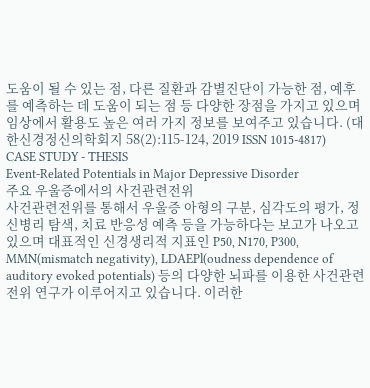도움이 될 수 있는 점, 다른 질환과 감별진단이 가능한 점, 예후를 예측하는 데 도움이 되는 점 등 다양한 장점을 가지고 있으며 임상에서 활용도 높은 여러 가지 정보를 보여주고 있습니다. (대한신경정신의학회지 58(2):115-124, 2019 ISSN 1015-4817)
CASE STUDY - THESIS
Event-Related Potentials in Major Depressive Disorder
주요 우울증에서의 사건관련전위
사건관련전위를 통해서 우울증 아형의 구분, 심각도의 평가, 정신병리 탐색, 치료 반응성 예측 등을 가능하다는 보고가 나오고 있으며 대표적인 신경생리적 지표인 P50, N170, P300, MMN(mismatch negativity), LDAEPl(oudness dependence of auditory evoked potentials) 등의 다양한 뇌파를 이용한 사건관련전위 연구가 이루어지고 있습니다. 이러한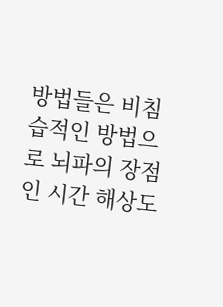방법들은 비침습적인 방법으로 뇌파의 장점인 시간 해상도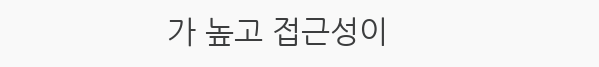가 높고 접근성이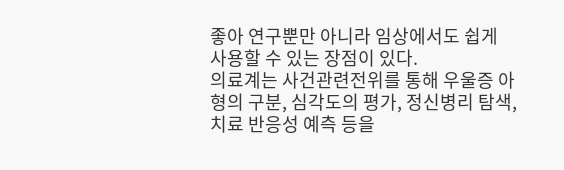좋아 연구뿐만 아니라 임상에서도 쉽게 사용할 수 있는 장점이 있다.
의료계는 사건관련전위를 통해 우울증 아형의 구분, 심각도의 평가, 정신병리 탐색, 치료 반응성 예측 등을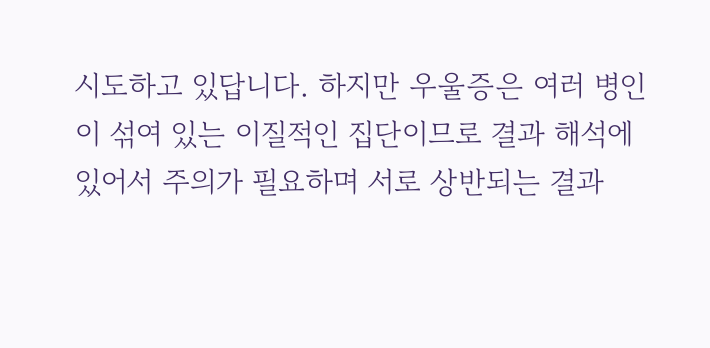시도하고 있답니다. 하지만 우울증은 여러 병인이 섞여 있는 이질적인 집단이므로 결과 해석에 있어서 주의가 필요하며 서로 상반되는 결과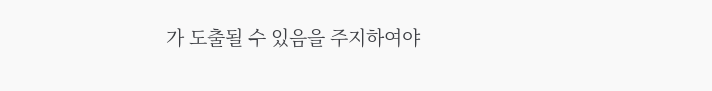가 도출될 수 있음을 주지하여야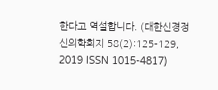한다고 역설합니다. (대한신경정신의학회지 58(2):125-129, 2019 ISSN 1015-4817)